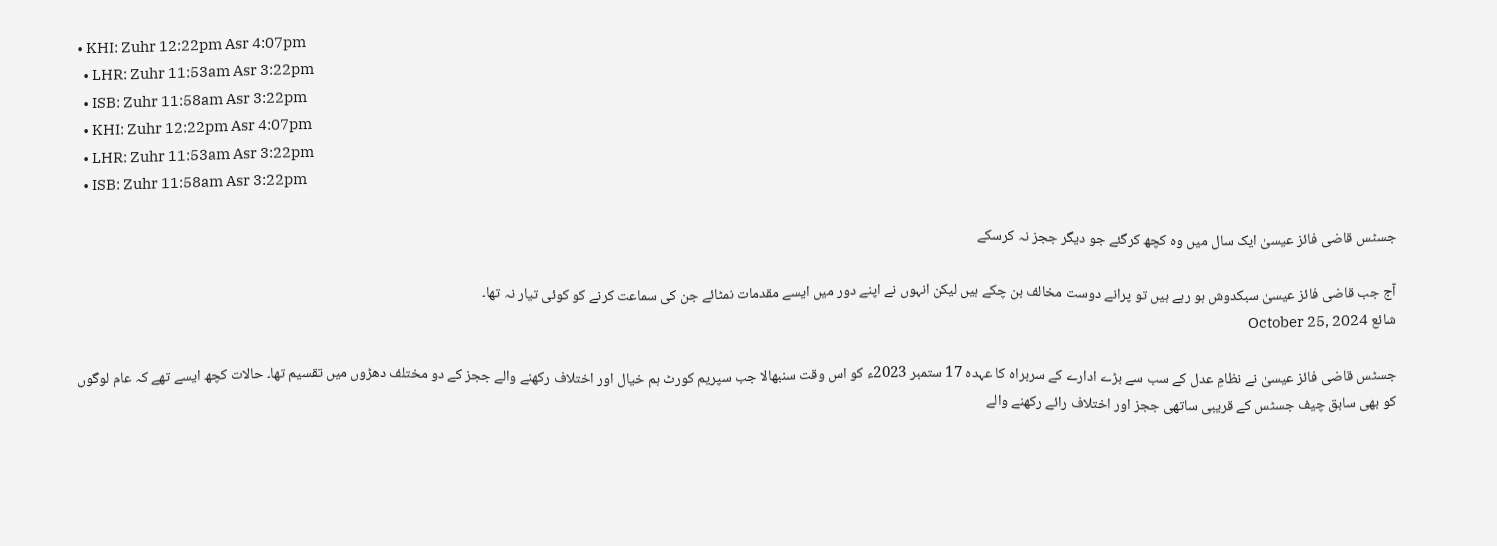• KHI: Zuhr 12:22pm Asr 4:07pm
  • LHR: Zuhr 11:53am Asr 3:22pm
  • ISB: Zuhr 11:58am Asr 3:22pm
  • KHI: Zuhr 12:22pm Asr 4:07pm
  • LHR: Zuhr 11:53am Asr 3:22pm
  • ISB: Zuhr 11:58am Asr 3:22pm

جسٹس قاضی فائز عیسیٰ ایک سال میں وہ کچھ کرگئے جو دیگر ججز نہ کرسکے

آج جب قاضی فائز عیسیٰ سبکدوش ہو رہے ہیں تو پرانے دوست مخالف بن چکے ہیں لیکن انہوں نے اپنے دور میں ایسے مقدمات نمٹائے جن کی سماعت کرنے کو کوئی تیار نہ تھا۔
شائع October 25, 2024

جسٹس قاضی فائز عیسیٰ نے نظامِ عدل کے سب سے بڑے ادارے کے سربراہ کا عہدہ 17 ستمبر 2023ء کو اس وقت سنبھالا جب سپریم کورٹ ہم خیال اور اختلاف رکھنے والے ججز کے دو مختلف دھڑوں میں تقسیم تھا۔ حالات کچھ ایسے تھے کہ عام لوگوں کو بھی سابق چیف جسٹس کے قریبی ساتھی ججز اور اختلاف رائے رکھنے والے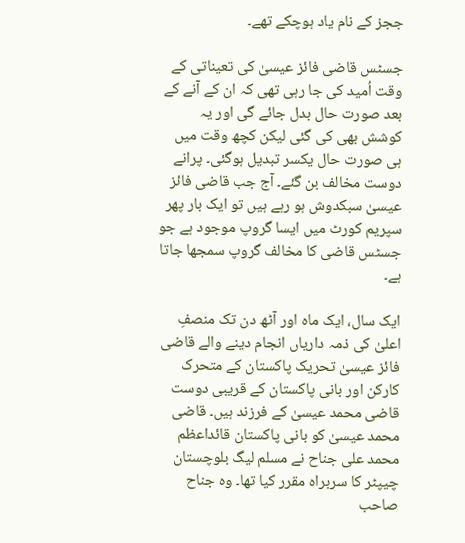ججز کے نام یاد ہوچکے تھے۔

جسٹس قاضی فائز عیسیٰ کی تعیناتی کے وقت اُمید کی جا رہی تھی کہ ان کے آنے کے بعد صورت حال بدل جائے گی اور یہ کوشش بھی کی گئی لیکن کچھ وقت میں ہی صورت حال یکسر تبدیل ہوگئی۔ پرانے دوست مخالف بن گئے۔ آج جب قاضی فائز عیسیٰ سبکدوش ہو رہے ہیں تو ایک بار پھر سپریم کورٹ میں ایسا گروپ موجود ہے جو جسٹس قاضی کا مخالف گروپ سمجھا جاتا ہے۔

ایک سال، ایک ماہ اور آٹھ دن تک منصفِ اعلیٰ کی ذمہ داریاں انجام دینے والے قاضی فائز عیسیٰ تحریک پاکستان کے متحرک کارکن اور بانی پاکستان کے قریبی دوست قاضی محمد عیسیٰ کے فرزند ہیں۔ قاضی محمد عیسیٰ کو بانی پاکستان قائداعظم محمد علی جناح نے مسلم لیگ بلوچستان چیپٹر کا سربراہ مقرر کیا تھا۔ وہ جناح صاحب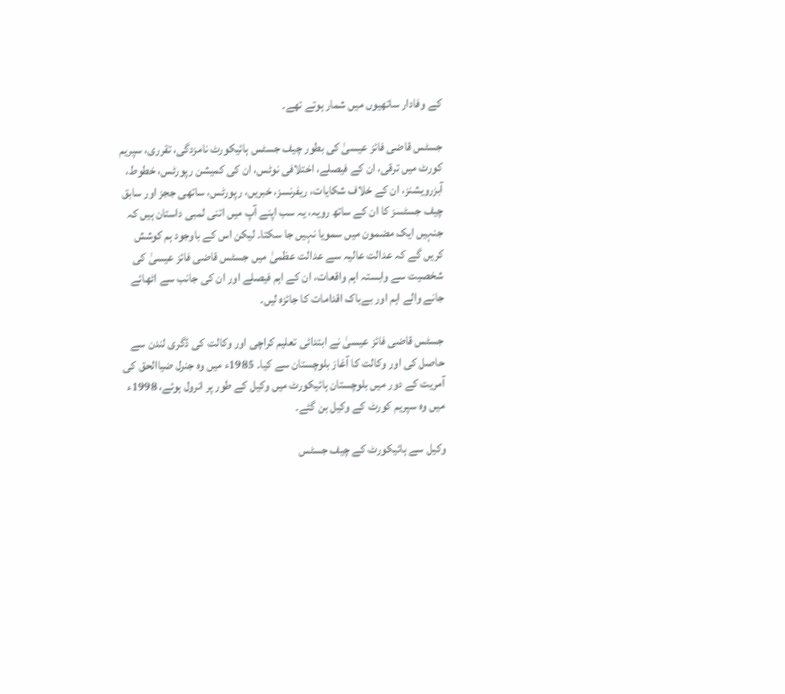کے وفادار ساتھیوں میں شمار ہوتے تھے۔

جسٹس قاضی فائز عیسیٰ کی بطور چیف جسٹس ہائیکورٹ نامزدگی، تقرری، سپریم کورٹ میں ترقی، ان کے فیصلے، اختلافی نوٹس، ان کی کمیشن رپورٹس، خطوط، آبزرویشنز، ان کے خلاف شکایات، ریفرنسز، خبریں، رپورٹس، ساتھی ججز اور سابق چیف جسٹسز کا ان کے ساتھ رویہ، یہ سب اپنے آپ میں اتنی لمبی داستان ہیں کہ جنہیں ایک مضمون میں سمویا نہیں جا سکتا۔ لیکن اس کے باوجود ہم کوشش کریں گے کہ عدالت عالیہ سے عدالت عظمیٰ میں جسٹس قاضی فائز عیسیٰ کی شخصیت سے وابستہ اہم واقعات، ان کے اہم فیصلے اور ان کی جانب سے اٹھائے جانے والے اہم اور بےباک اقدامات کا جائزہ لیں۔

جسٹس قاضی فائز عیسیٰ نے ابتدائی تعلیم کراچی اور وکالت کی ڈگری لندن سے حاصل کی اور وکالت کا آغاز بلوچستان سے کیا۔ 1985ء میں وہ جنرل ضیاالحق کی آمریت کے دور میں بلوچستان ہائیکورٹ میں وکیل کے طور پر انرول ہوئے، 1998ء میں وہ سپریم کورٹ کے وکیل بن گئے۔

وکیل سے ہائیکورٹ کے چیف جسٹس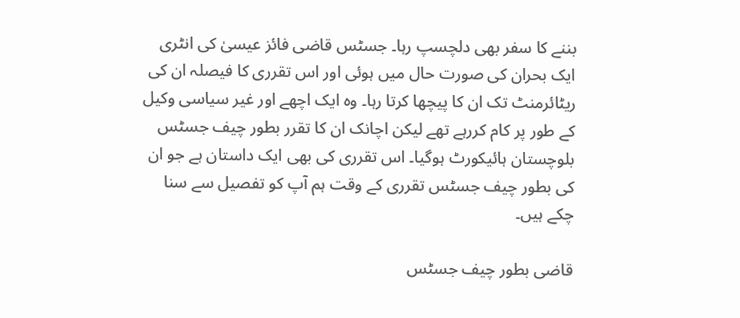بننے کا سفر بھی دلچسپ رہا۔ جسٹس قاضی فائز عیسیٰ کی انٹری ایک بحران کی صورت حال میں ہوئی اور اس تقرری کا فیصلہ ان کی ریٹائرمنٹ تک ان کا پیچھا کرتا رہا۔ وہ ایک اچھے اور غیر سیاسی وکیل کے طور پر کام کررہے تھے لیکن اچانک ان کا تقرر بطور چیف جسٹس بلوچستان ہائیکورٹ ہوگیا۔ اس تقرری کی بھی ایک داستان ہے جو ان کی بطور چیف جسٹس تقرری کے وقت ہم آپ کو تفصیل سے سنا چکے ہیں۔

قاضی بطور چیف جسٹس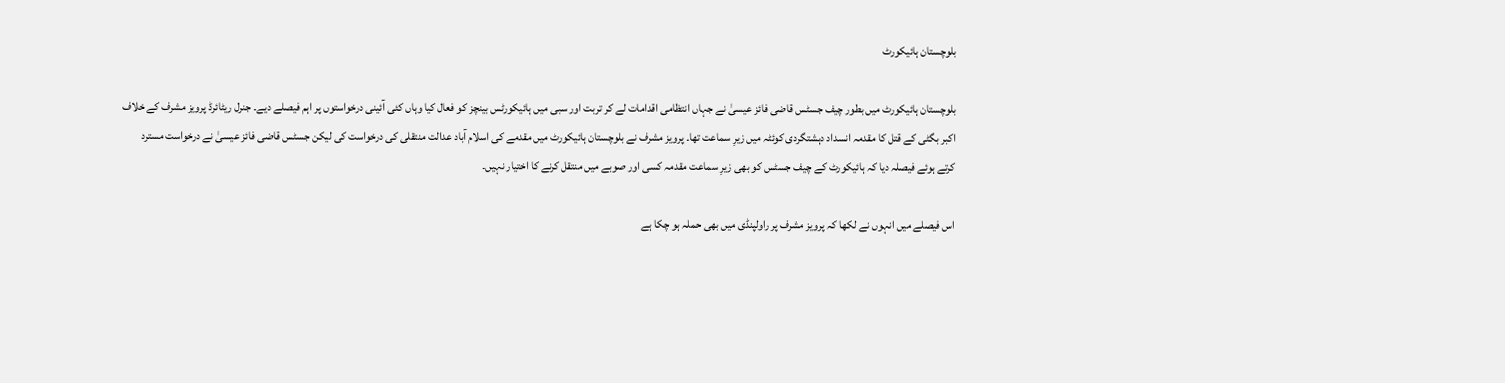بلوچستان ہائیکورٹ

بلوچستان ہائیکورٹ میں بطور چیف جسٹس قاضی فائز عیسیٰ نے جہاں انتظامی اقدامات لے کر تربت اور سبی میں ہائیکورٹس بینچز کو فعال کیا وہاں کئی آئینی درخواستوں پر اہم فیصلے دیے۔ جنرل ریٹائرڈ پرویز مشرف کے خلاف اکبر بگٹی کے قتل کا مقدمہ انسداد دہشتگردی کوئٹہ میں زیرِ سماعت تھا۔ پرویز مشرف نے بلوچستان ہائیکورٹ میں مقدمے کی اسلام آباد عدالت منتقلی کی درخواست کی لیکن جسٹس قاضی فائز عیسیٰ نے درخواست مسترد کرتے ہوئے فیصلہ دیا کہ ہائیکورٹ کے چیف جسٹس کو بھی زیرِ سماعت مقدمہ کسی اور صوبے میں منتقل کرنے کا اختیار نہیں۔

اس فیصلے میں انہوں نے لکھا کہ پرویز مشرف پر راولپنڈی میں بھی حملہ ہو چکا ہے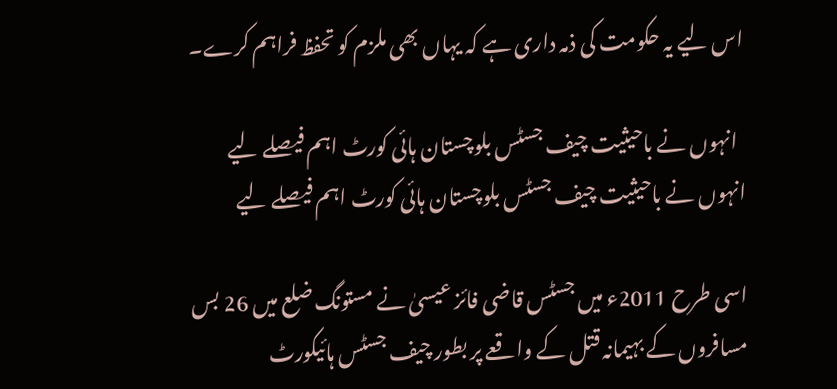اس لیے یہ حکومت کی ذمہ داری ہے کہ یہاں بھی ملزم کو تحفظ فراہم کرے۔

  انہوں نے باحیثیت چیف جسٹس بلوچستان ہائی کورٹ اہم فیصلے لیے
انہوں نے باحیثیت چیف جسٹس بلوچستان ہائی کورٹ اہم فیصلے لیے

اسی طرح 2011ء میں جسٹس قاضی فائز عیسیٰ نے مستونگ ضلع میں 26 بس مسافروں کے بہیمانہ قتل کے واقعے پر بطور چیف جسٹس ہائیکورٹ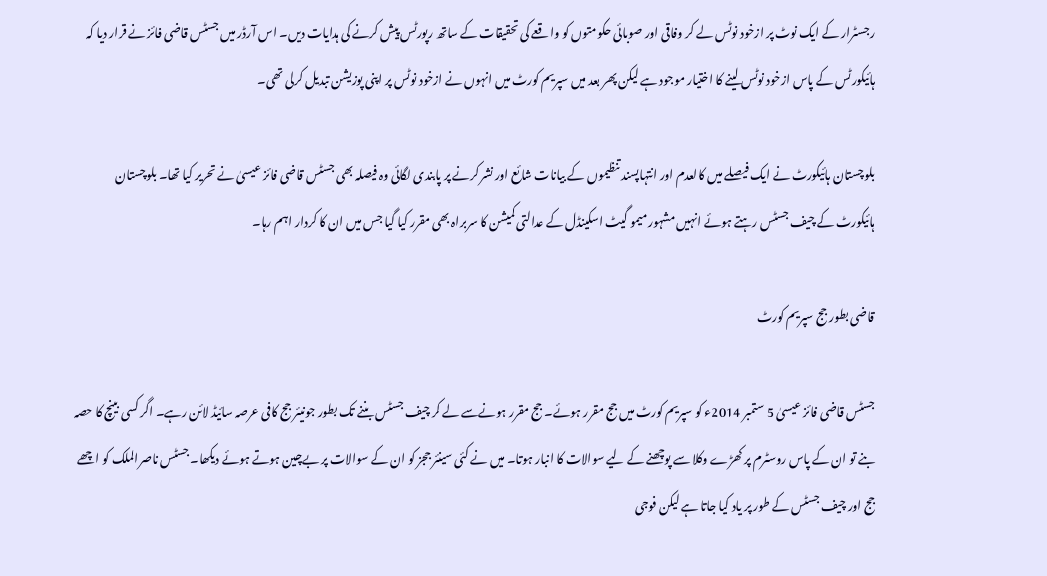رجسٹرار کے ایک نوٹ پر ازخود نوٹس لے کر وفاقی اور صوبائی حکومتوں کو واقعے کی تحقیقات کے ساتھ رپورٹس پیش کرنے کی ہدایات دیں۔ اس آرڈر میں جسٹس قاضی فائز نے قرار دیا کہ ہائیکورٹس کے پاس ازخود نوٹس لینے کا اختیار موجود ہے لیکن پھر بعد میں سپریم کورٹ میں انہوں نے ازخود نوٹس پر اپنی پوزیشن تبدیل کرلی تھی۔

بلوچستان ہائیکورٹ نے ایک فیصلے میں کالعدم اور انتہاپسند تنظیموں کے بیانات شائع اور نشر کرنے پر پابندی لگائی وہ فیصلہ بھی جسٹس قاضی فائز عیسیٰ نے تحریر کیا تھا۔ بلوچستان ہائیکورٹ کے چیف جسٹس رہتے ہوئے انہیں مشہور میمو گیٹ اسکینڈل کے عدالتی کمیشن کا سربراہ بھی مقرر کیا گیا جس میں ان کا کردار اہم رہا۔

قاضی بطور جج سپریم کورٹ

جسٹس قاضی فائز عیسیٰ 5 ستمبر 2014ء کو سپریم کورٹ میں جج مقرر ہوئے۔ جج مقرر ہونےسے لے کر چیف جسٹس بننے تک بطور جونیئر جج کافی عرصہ سائیڈ لائن رہے۔ اگر کسی بینچ کا حصہ بنے تو ان کے پاس روسٹرم پر کھڑے وکلا سے پوچھنے کے لیے سوالات کا انبار ہوتا۔ میں نے کئی سینئر ججز کو ان کے سوالات پر بےچین ہوتے ہوئے دیکھا۔ جسٹس ناصرالملک کو اچھے جج اور چیف جسٹس کے طور پر یاد کیا جاتا ہے لیکن فوجی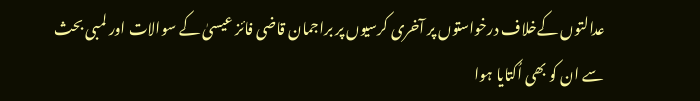عدالتوں کےخلاف درخواستوں پر آخری کرسیوں پر براجمان قاضی فائز عیسیٰ کے سوالات اور لمبی بحث سے ان کو بھی اُکتایا ہوا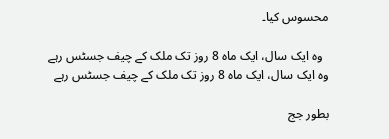محسوس کیا۔

  وہ ایک سال، ایک ماہ 8 روز تک ملک کے چیف جسٹس رہے
وہ ایک سال، ایک ماہ 8 روز تک ملک کے چیف جسٹس رہے

بطور جج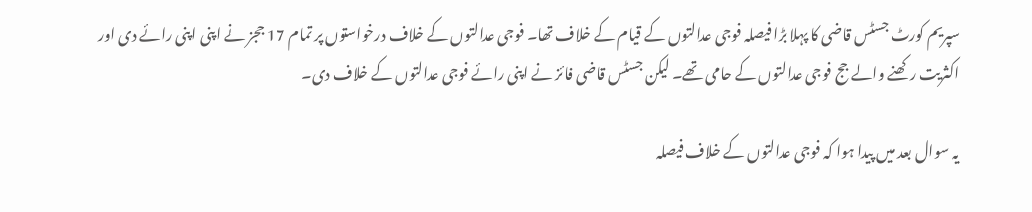سپریم کورٹ جسٹس قاضی کا پہلا بڑا فیصلہ فوجی عدالتوں کے قیام کے خلاف تھا۔ فوجی عدالتوں کے خلاف درخواستوں پر تمام 17 ججز نے اپنی اپنی رائے دی اور اکثریت رکھنے والے جج فوجی عدالتوں کے حامی تھے۔ لیکن جسٹس قاضی فائز نے اپنی رائے فوجی عدالتوں کے خلاف دی۔

یہ سوال بعد میں پیدا ہوا کہ فوجی عدالتوں کے خلاف فیصلہ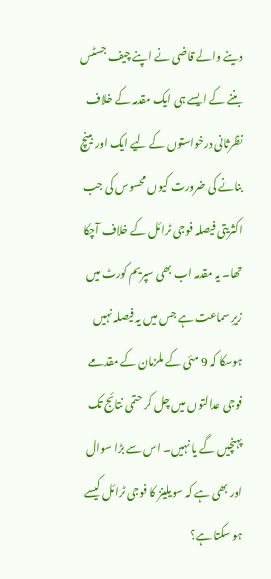دینے والے قاضی نے اپنے چیف جسٹس بننے کے ایسے ہی ایک مقدمہ کے خلاف نظرثانی درخواستوں کے لیے ایک اور بینچ بنانے کی ضرورت کیوں محسوس کی جب اکثریتی فیصلہ فوجی ٹرائل کے خلاف آچکا تھا۔ یہ مقدمہ اب بھی سپریم کورٹ میں زیرِ سماعت ہے جس میں یہ فیصلہ نہیں ہوسکا کہ 9 مئی کے ملزمان کے مقدمے فوجی عدالتوں میں چل کر حتمی نتائج تک پہنچیں گے یا نہیں۔ اس سے بڑا سوال اور بھی ہے کہ سویلینز کا فوجی ٹرائل کیسے ہو سکتا ہے؟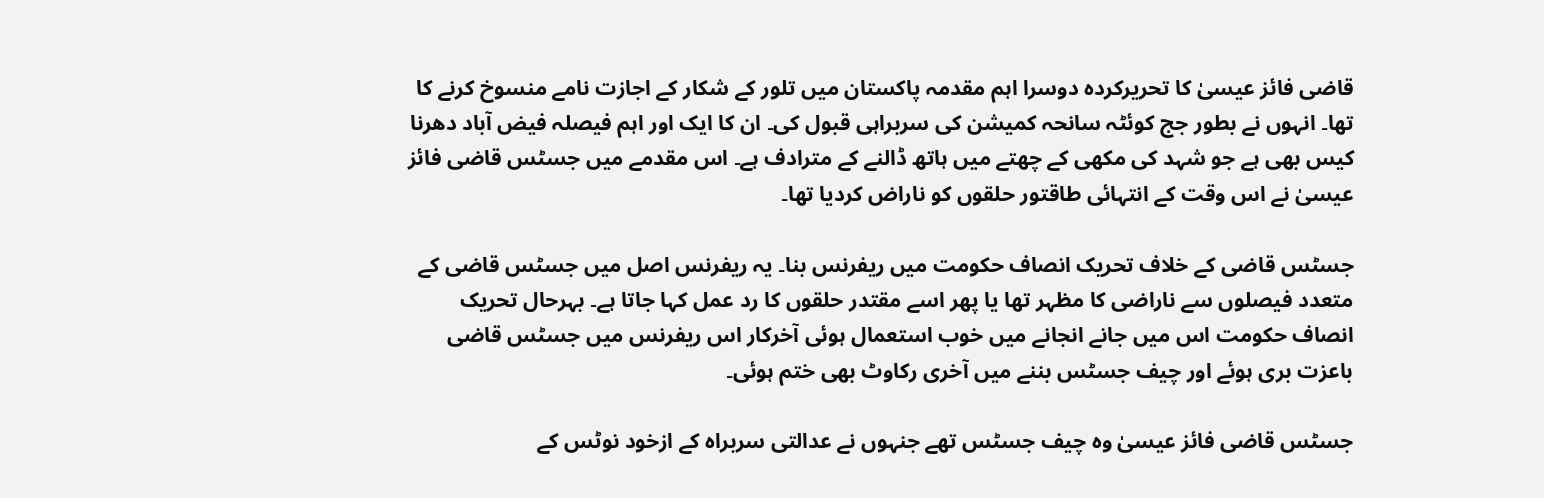قاضی فائز عیسیٰ کا تحریرکردہ دوسرا اہم مقدمہ پاکستان میں تلور کے شکار کے اجازت نامے منسوخ کرنے کا تھا۔ انہوں نے بطور جج کوئٹہ سانحہ کمیشن کی سربراہی قبول کی۔ ان کا ایک اور اہم فیصلہ فیض آباد دھرنا کیس بھی ہے جو شہد کی مکھی کے چھتے میں ہاتھ ڈالنے کے مترادف ہے۔ اس مقدمے میں جسٹس قاضی فائز عیسیٰ نے اس وقت کے انتہائی طاقتور حلقوں کو ناراض کردیا تھا۔

جسٹس قاضی کے خلاف تحریک انصاف حکومت میں ریفرنس بنا۔ یہ ریفرنس اصل میں جسٹس قاضی کے متعدد فیصلوں سے ناراضی کا مظہر تھا یا پھر اسے مقتدر حلقوں کا رد عمل کہا جاتا ہے۔ بہرحال تحریک انصاف حکومت اس میں جانے انجانے میں خوب استعمال ہوئی آخرکار اس ریفرنس میں جسٹس قاضی باعزت بری ہوئے اور چیف جسٹس بننے میں آخری رکاوٹ بھی ختم ہوئی۔

جسٹس قاضی فائز عیسیٰ وہ چیف جسٹس تھے جنہوں نے عدالتی سربراہ کے ازخود نوٹس کے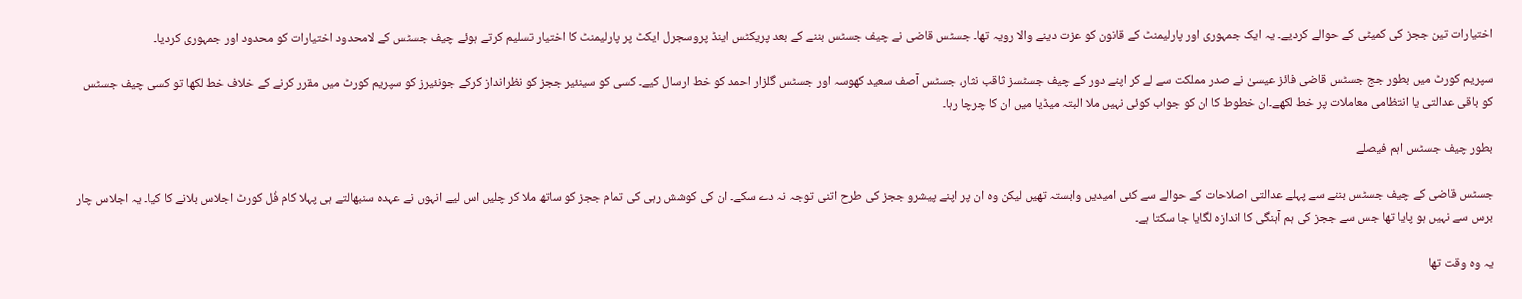اختیارات تین ججز کی کمیٹی کے حوالے کردیے۔ یہ ایک جمہوری اور پارلیمنٹ کے قانون کو عزت دینے والا رویہ تھا۔ جسٹس قاضی نے چیف جسٹس بننے کے بعد پریکٹس اینڈ پروسجرل ایکٹ پر پارلیمنٹ کا اختیار تسلیم کرتے ہوئے چیف جسٹس کے لامحدود اختیارات کو محدود اور جمہوری کردیا۔

سپریم کورٹ میں بطور جج جسٹس قاضی فائز عیسیٰ نے صدر مملکت سے لے کر اپنے دور کے چیف جسٹسز ثاقب نثار، جسٹس آصف سعید کھوسہ اور جسٹس گلزار احمد کو خط ارسال کیے۔ کسی کو سینئیر ججز کو نظرانداز کرکے جونئیرز کو سپریم کورٹ میں مقرر کرنے کے خلاف خط لکھا تو کسی چیف جسٹس کو باقی عدالتی یا انتظامی معاملات پر خط لکھے۔ان خطوط کا ان کو جواب کوئی نہیں ملا البتہ میڈیا میں ان کا چرچا رہا۔

بطور چیف جسٹس اہم فیصلے

جسٹس قاضی کے چیف جسٹس بننے سے پہلے عدالتی اصلاحات کے حوالے سے کئی امیدیں وابستہ تھیں لیکن وہ ان پر اپنے پیشرو ججز کی طرح اتنی توجہ نہ دے سکے۔ ان کی کوشش رہی کی تمام ججز کو ساتھ ملا کر چلیں اس لیے انہوں نے عہدہ سنبھالتے ہی پہلا کام فُل کورٹ اجلاس بلانے کا کیا۔ یہ اجلاس چار برس سے نہیں ہو پایا تھا جس سے ججز کی ہم آہنگی کا اندازہ لگایا جا سکتا ہے۔

یہ وہ وقت تھا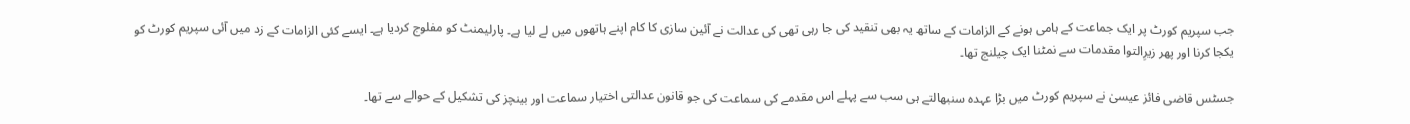جب سپریم کورٹ پر ایک جماعت کے ہامی ہونے کے الزامات کے ساتھ یہ بھی تنقید کی جا رہی تھی کی عدالت نے آئین سازی کا کام اپنے ہاتھوں میں لے لیا ہے۔ پارلیمنٹ کو مفلوج کردیا ہے۔ ایسے کئی الزامات کے زد میں آئی سپریم کورٹ کو یکجا کرنا اور پھر زیرِالتوا مقدمات سے نمٹنا ایک چیلنج تھا۔

جسٹس قاضی فائز عیسیٰ نے سپریم کورٹ میں بڑا عہدہ سنبھالتے ہی سب سے پہلے اس مقدمے کی سماعت کی جو قانون عدالتی اختیار سماعت اور بینچز کی تشکیل کے حوالے سے تھا۔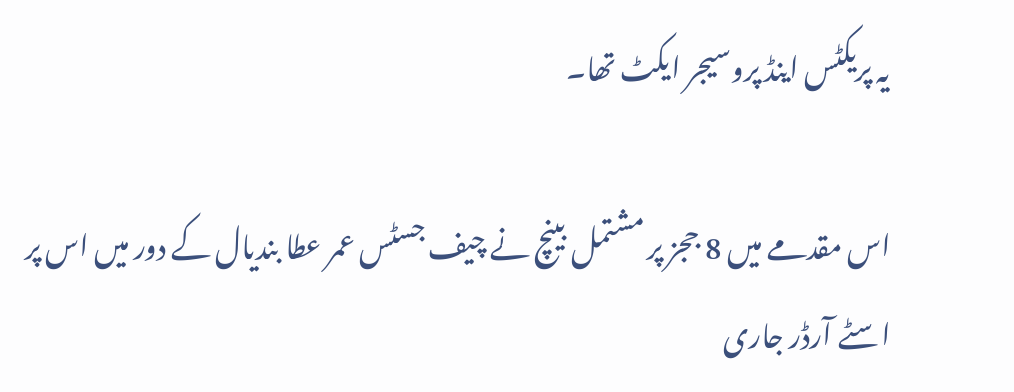یہ پریکٹس اینڈ پروسیجر ایکٹ تھا۔

اس مقدمے میں 8 ججز پر مشتمل بینچ نے چیف جسٹس عمر عطا بندیال کے دور میں اس پر اسٹے آرڈر جاری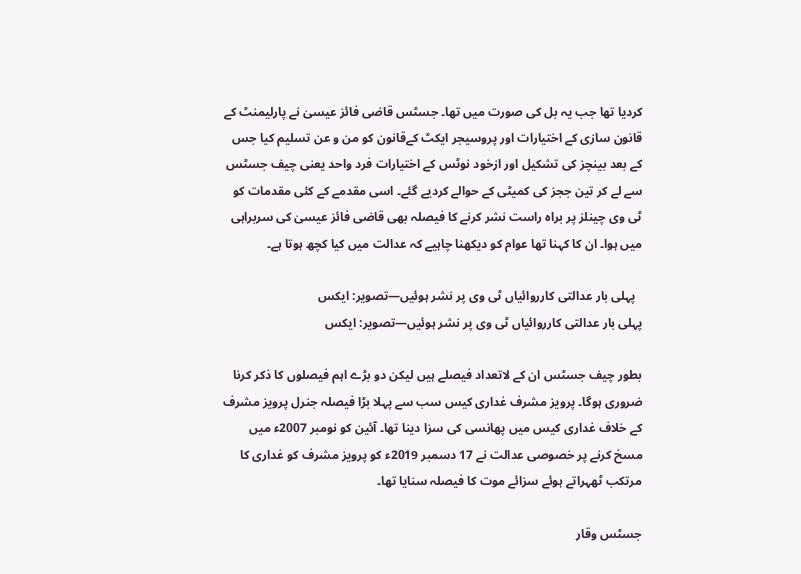کردیا تھا جب یہ بل کی صورت میں تھا۔ جسٹس قاضی فائز عیسیٰ نے پارلیمنٹ کے قانون سازی کے اختیارات اور پروسیجر ایکٹ کےقانون کو من و عن تسلیم کیا جس کے بعد بینچز کی تشکیل اور ازخود نوٹس کے اختیارات فرد واحد یعنی چیف جسٹس سے لے کر تین ججز کی کمیٹی کے حوالے کردیے گئے۔ اسی مقدمے کے کئی مقدمات کو ٹی وی چینلز پر براہ راست نشر کرنے کا فیصلہ بھی قاضی فائز عیسیٰ کی سربراہی میں ہوا۔ ان کا کہنا تھا عوام کو دیکھنا چاہیے کہ عدالت میں کیا کچھ ہوتا ہے۔

  پہلی بار عدالتی کارروائیاں ٹی وی پر نشر ہوئیں—تصویر: ایکس
پہلی بار عدالتی کارروائیاں ٹی وی پر نشر ہوئیں—تصویر: ایکس

بطور چیف جسٹس ان کے لاتعداد فیصلے ہیں لیکن دو بڑے اہم فیصلوں کا ذکر کرنا ضروری ہوگا۔ پرویز مشرف غداری کیس سب سے پہلا بڑا فیصلہ جنرل پرویز مشرف کے خلاف غداری کیس میں پھانسی کی سزا دینا تھا۔ آئین کو نومبر 2007ء میں مسخ کرنے پر خصوصی عدالت نے 17 دسمبر 2019ء کو پرویز مشرف کو غداری کا مرتکب ٹھہراتے ہوئے سزائے موت کا فیصلہ سنایا تھا۔

جسٹس وقار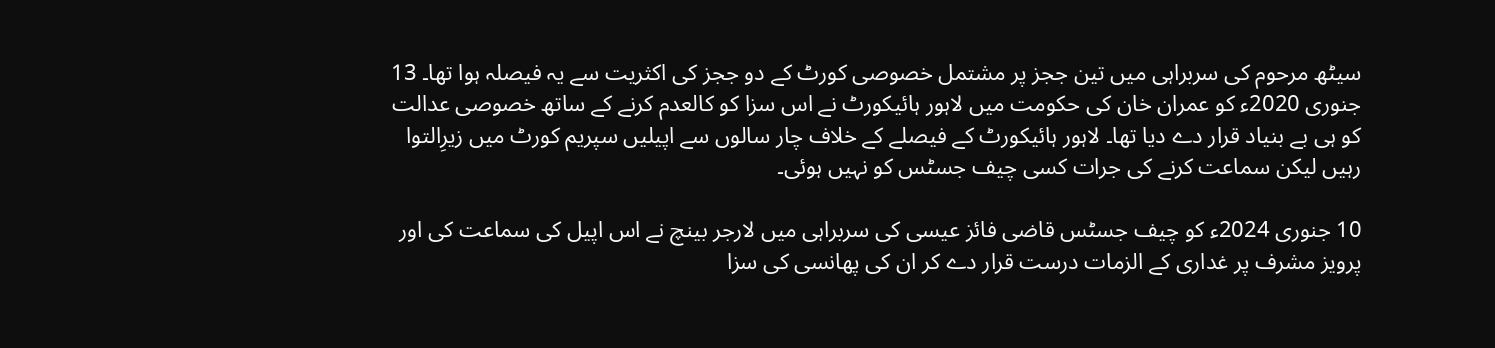سیٹھ مرحوم کی سربراہی میں تین ججز پر مشتمل خصوصی کورٹ کے دو ججز کی اکثریت سے یہ فیصلہ ہوا تھا۔ 13 جنوری 2020ء کو عمران خان کی حکومت میں لاہور ہائیکورٹ نے اس سزا کو کالعدم کرنے کے ساتھ خصوصی عدالت کو ہی بے بنیاد قرار دے دیا تھا۔ لاہور ہائیکورٹ کے فیصلے کے خلاف چار سالوں سے اپیلیں سپریم کورٹ میں زیرِالتوا رہیں لیکن سماعت کرنے کی جرات کسی چیف جسٹس کو نہیں ہوئی۔

10 جنوری 2024ء کو چیف جسٹس قاضی فائز عیسی کی سربراہی میں لارجر بینچ نے اس اپیل کی سماعت کی اور پرویز مشرف پر غداری کے الزمات درست قرار دے کر ان کی پھانسی کی سزا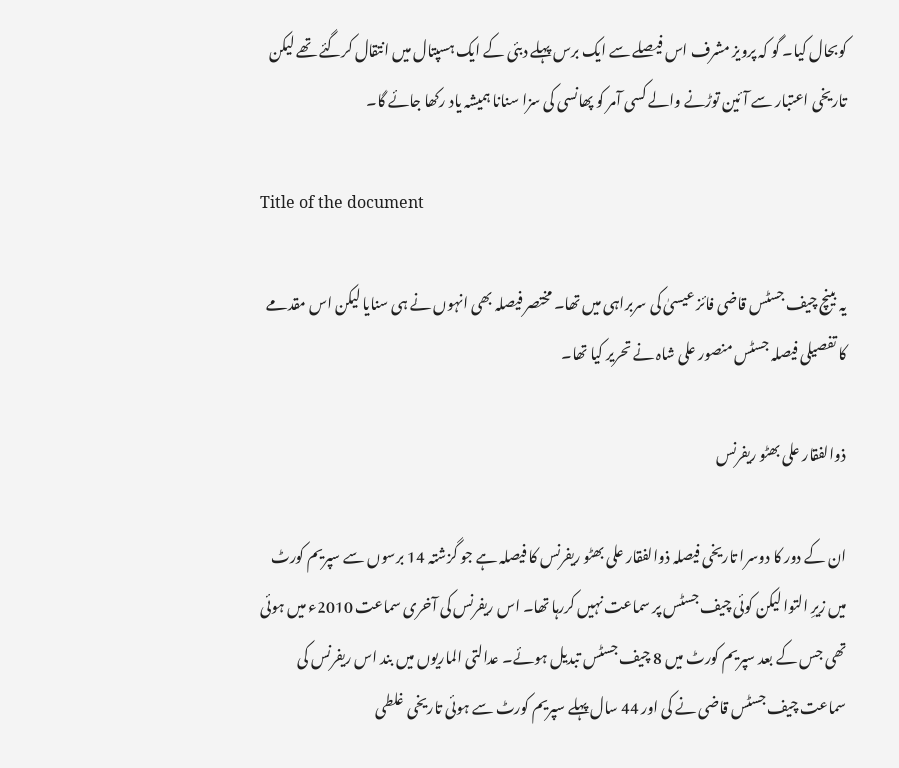کوبحال کیا۔ گو کہ پرویز مشرف اس فیصلے سے ایک برس پہلے دبئی کے ایک ہسپتال میں انتقال کرگئے تھے لیکن تاریخی اعتبار سے آئین توڑنے والے کسی آمر کو پھانسی کی سزا سنانا ہمیشہ یاد رکھا جائے گا۔

Title of the document

یہ بینچ چیف جسٹس قاضی فائز عیسیٰ کی سربراہی میں تھا۔ مختصر فیصلہ بھی انہوں نے ہی سنایا لیکن اس مقدمے کا تفصیلی فیصلہ جسٹس منصور علی شاہ نے تحریر کیا تھا۔

ذوالفقار علی بھٹو ریفرنس

ان کے دور کا دوسرا تاریخی فیصلہ ذوالفقار علی بھٹو ریفرنس کا فیصلہ ہے جو گزشتہ 14 برسوں سے سپریم کورٹ میں زیرِ التوا لیکن کوئی چیف جسٹس پر سماعت نہیں کررہا تھا۔ اس ریفرنس کی آخری سماعت 2010ء میں ہوئی تھی جس کے بعد سپریم کورٹ میں 8 چیف جسٹس تبدیل ہوئے۔ عدالتی الماریوں میں بند اس ریفرنس کی سماعت چیف جسٹس قاضی نے کی اور 44 سال پہلے سپریم کورٹ سے ہوئی تاریخی غلطی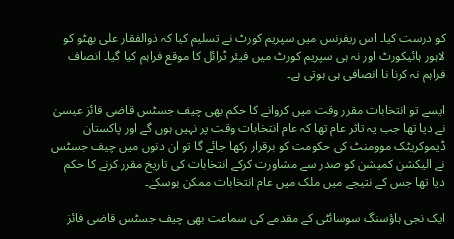کو درست کیا۔ اس ریفرنس میں سپریم کورٹ نے تسلیم کیا کہ ذوالفقار علی بھٹو کو لاہور ہائیکورٹ اور نہ ہی سپریم کورٹ میں فیئر ٹرائل کا موقع فراہم کیا گیا۔ انصاف فراہم نہ کرنا نا انصافی ہی ہوتی ہے۔

ایسے تو انتخابات مقرر وقت میں کروانے کا حکم بھی چیف جسٹس قاضی فائز عیسیٰ نے دیا تھا جب یہ تاثر عام تھا کہ عام انتخابات وقت پر نہیں ہوں گے اور پاکستان ڈیموکریٹک موومنٹ کی حکومت کو برقرار رکھا جائے گا تو ان دنوں میں چیف جسٹس نے الیکشن کمیشن کو صدر سے مشاورت کرکے انتخابات کی تاریخ مقرر کرنے کا حکم دیا تھا جس کے نتیجے میں ملک میں عام انتخابات ممکن ہوسکے۔

ایک نجی ہاؤسنگ سوسائٹی کے مقدمے کی سماعت بھی چیف جسٹس قاضی فائز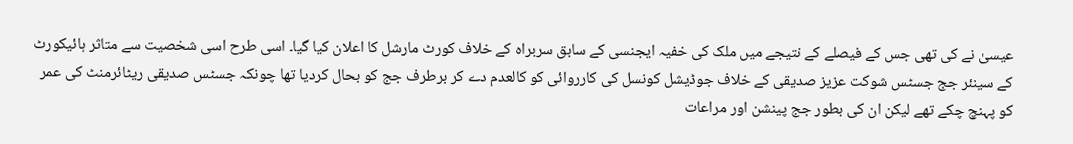عیسیٰ نے کی تھی جس کے فیصلے کے نتیجے میں ملک کی خفیہ ایجنسی کے سابق سربراہ کے خلاف کورٹ مارشل کا اعلان کیا گیا۔ اسی طرح اسی شخصیت سے متاثر ہائیکورٹ کے سینئر جج جسٹس شوکت عزیز صدیقی کے خلاف جوڈیشل کونسل کی کارروائی کو کالعدم دے کر برطرف جج کو بحال کردیا تھا چونکہ جسٹس صدیقی ریٹائرمنٹ کی عمر کو پہنچ چکے تھے لیکن ان کی بطور جج پینشن اور مراعات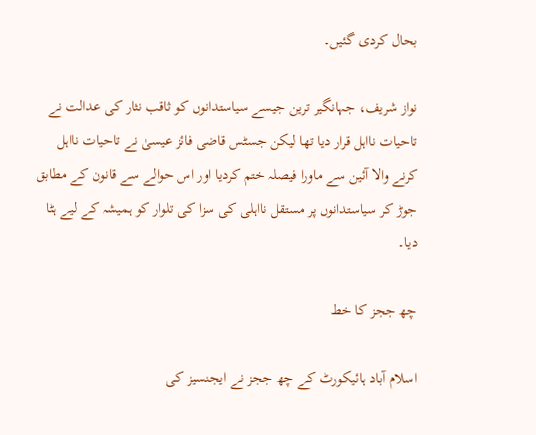بحال کردی گئیں۔

نواز شریف، جہانگیر ترین جیسے سیاستدانوں کو ثاقب نثار کی عدالت نے تاحیات نااہل قرار دیا تھا لیکن جسٹس قاضی فائز عیسیٰ نے تاحیات نااہل کرنے والا آئین سے ماورا فیصلہ ختم کردیا اور اس حوالے سے قانون کے مطابق جوڑ کر سیاستدانوں پر مستقل نااہلی کی سزا کی تلوار کو ہمیشہ کے لیے ہٹا دیا۔

چھ ججز کا خط

اسلام آباد ہائیکورٹ کے چھ ججز نے ایجنسیز کی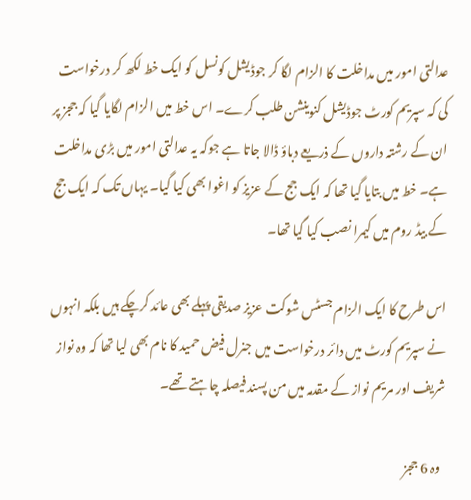عدالتی امور میں مداخلت کا الزام لگا کر جوڈیشل کونسل کو ایک خط لکھ کر درخواست کی کہ سپریم کورٹ جوڈیشل کنوینشن طلب کرے۔ اس خط میں الزام لگایا گیا کہ ججز پر ان کے رشتہ داروں کے ذریعے دباؤ ڈالا جاتا ہے جوکہ یہ عدالتی امور میں بڑی مداخلت ہے۔ خط میں بتایا گیا تھا کہ ایک جج کے عزیز کو اغوا بھی کیا گیا۔ یہاں تک کہ ایک جج کے بیڈ روم میں کیمرا نصب کیا گیا تھا۔

اس طرح کا ایک الزام جسٹس شوکت عزیز صدیقی پہلے بھی عائد کرچکے ہیں بلکہ انہوں نے سپریم کورٹ میں دائر درخواست میں جنرل فیض حمید کا نام بھی لیا تھا کہ وہ نواز شریف اور مریم نواز کے مقدمہ میں من پسند فیصلہ چاہتے تھے۔

  وہ 6 ججز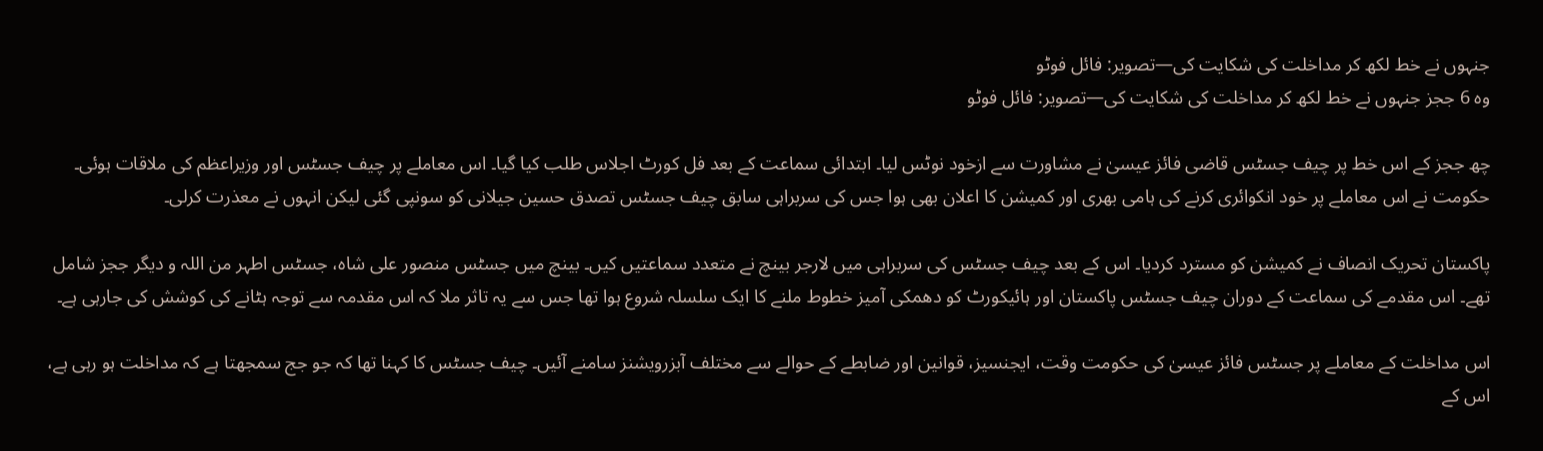جنہوں نے خط لکھ کر مداخلت کی شکایت کی—تصویر: فائل فوٹو
وہ 6 ججز جنہوں نے خط لکھ کر مداخلت کی شکایت کی—تصویر: فائل فوٹو

چھ ججز کے اس خط پر چیف جسٹس قاضی فائز عیسیٰ نے مشاورت سے ازخود نوٹس لیا۔ ابتدائی سماعت کے بعد فل کورٹ اجلاس طلب کیا گیا۔ اس معاملے پر چیف جسٹس اور وزیراعظم کی ملاقات ہوئی۔ حکومت نے اس معاملے پر خود انکوائری کرنے کی ہامی بھری اور کمیشن کا اعلان بھی ہوا جس کی سربراہی سابق چیف جسٹس تصدق حسین جیلانی کو سونپی گئی لیکن انہوں نے معذرت کرلی۔

پاکستان تحریک انصاف نے کمیشن کو مسترد کردیا۔ اس کے بعد چیف جسٹس کی سربراہی میں لارجر بینچ نے متعدد سماعتیں کیں۔ بینچ میں جسٹس منصور علی شاہ، جسٹس اطہر من اللہ و دیگر ججز شامل تھے۔ اس مقدمے کی سماعت کے دوران چیف جسٹس پاکستان اور ہائیکورٹ کو دھمکی آمیز خطوط ملنے کا ایک سلسلہ شروع ہوا تھا جس سے یہ تاثر ملا کہ اس مقدمہ سے توجہ ہٹانے کی کوشش کی جارہی ہے۔

اس مداخلت کے معاملے پر جسٹس فائز عیسیٰ کی حکومت وقت، ایجنسیز، قوانین اور ضابطے کے حوالے سے مختلف آبزرویشنز سامنے آئیں۔ چیف جسٹس کا کہنا تھا کہ جو جج سمجھتا ہے کہ مداخلت ہو رہی ہے، اس کے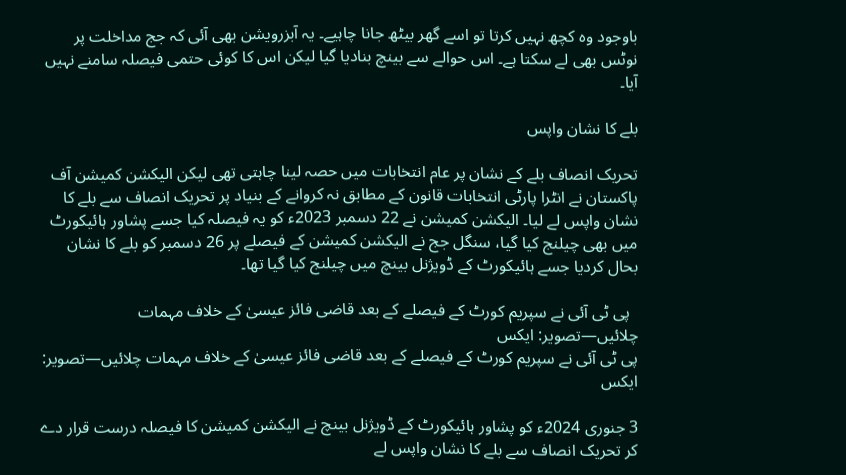باوجود وہ کچھ نہیں کرتا تو اسے گھر بیٹھ جانا چاہیے۔ یہ آبزرویشن بھی آئی کہ جج مداخلت پر نوٹس بھی لے سکتا ہے۔ اس حوالے سے بینچ بنادیا گیا لیکن اس کا کوئی حتمی فیصلہ سامنے نہیں آیا۔

بلے کا نشان واپس

تحریک انصاف بلے کے نشان پر عام انتخابات میں حصہ لینا چاہتی تھی لیکن الیکشن کمیشن آف پاکستان نے انٹرا پارٹی انتخابات قانون کے مطابق نہ کروانے کے بنیاد پر تحریک انصاف سے بلے کا نشان واپس لے لیا۔ الیکشن کمیشن نے 22 دسمبر 2023ء کو یہ فیصلہ کیا جسے پشاور ہائیکورٹ میں بھی چیلنج کیا گیا، سنگل جج نے الیکشن کمیشن کے فیصلے پر 26 دسمبر کو بلے کا نشان بحال کردیا جسے ہائیکورٹ کے ڈویژنل بینچ میں چیلنج کیا گیا تھا۔

  پی ٹی آئی نے سپریم کورٹ کے فیصلے کے بعد قاضی فائز عیسیٰ کے خلاف مہمات چلائیں—تصویر: ایکس
پی ٹی آئی نے سپریم کورٹ کے فیصلے کے بعد قاضی فائز عیسیٰ کے خلاف مہمات چلائیں—تصویر: ایکس

3 جنوری 2024ء کو پشاور ہائیکورٹ کے ڈویژنل بینچ نے الیکشن کمیشن کا فیصلہ درست قرار دے کر تحریک انصاف سے بلے کا نشان واپس لے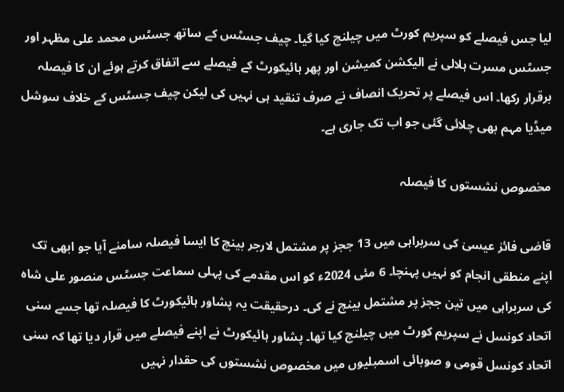لیا جس فیصلے کو سپریم کورٹ میں چیلنج کیا گیا۔ چیف جسٹس کے ساتھ جسٹس محمد علی مظہر اور جسٹس مسرت ہلالی نے الیکشن کمیشن اور پھر ہائیکورٹ کے فیصلے سے اتفاق کرتے ہوئے ان کا فیصلہ برقرار رکھا۔ اس فیصلے پر تحریک انصاف نے صرف تنقید ہی نہیں کی لیکن چیف جسٹس کے خلاف سوشل میڈیا مہم بھی چلائی گئی جو اب تک جاری ہے۔

مخصوص نشستوں کا فیصلہ

قاضی فائز عیسیٰ کی سربراہی میں 13 ججز پر مشتمل لارجر بینچ کا ایسا فیصلہ سامنے آیا جو ابھی تک اپنے منطقی انجام کو نہیں پہنچا۔ 6 مئی 2024ء کو اس مقدمے کی پہلی سماعت جسٹس منصور علی شاہ کی سربراہی میں تین ججز پر مشتمل بینچ نے کی۔ درحقیقت یہ پشاور ہائیکورٹ کا فیصلہ تھا جسے سنی اتحاد کونسل نے سپریم کورٹ میں چیلنج کیا تھا۔ پشاور ہائیکورٹ نے اپنے فیصلے میں قرار دیا تھا کہ سنی اتحاد کونسل قومی و صوبائی اسمبلیوں میں مخصوص نشستوں کی حقدار نہیں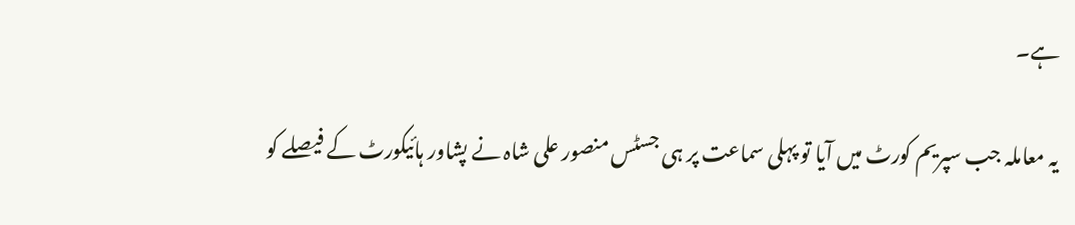ہے۔

یہ معاملہ جب سپریم کورٹ میں آیا تو پہلی سماعت پر ہی جسٹس منصور علی شاہ نے پشاور ہائیکورٹ کے فیصلے کو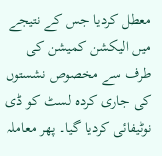معطل کردیا جس کے نتیجے میں الیکشن کمیشن کی طرف سے مخصوص نشستوں کی جاری کردہ لسٹ کو ڈی نوٹیفائی کردیا گیا۔ پھر معاملہ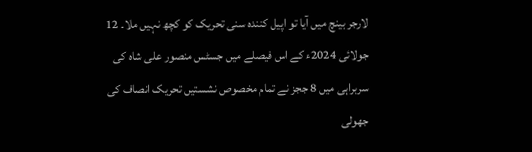لارجر بینچ میں آیا تو اپیل کنندہ سنی تحریک کو کچھ نہیں ملا۔ 12 جولائی 2024ء کے اس فیصلے میں جسٹس منصور علی شاہ کی سربراہی میں 8 ججز نے تمام مخصوص نشستیں تحریک انصاف کی جھولی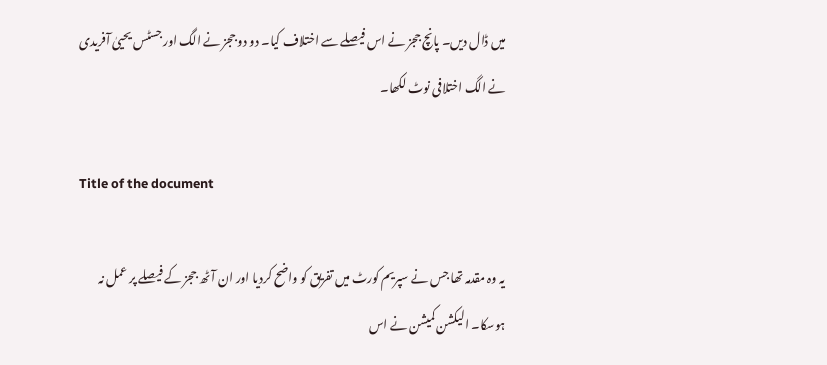میں ڈال دیں۔ پانچ ججز نے اس فیصلے سے اختلاف کیا۔ دو دو ججز نے الگ اور جسٹس یحییٰ آفریدی نے الگ اختلافی نوٹ لکھا۔

Title of the document

یہ وہ مقدمہ تھا جس نے سپریم کورٹ میں تفریق کو واضح کردیا اور ان آٹھ ججز کے فیصلے پر عمل نہ ہوسکا۔ الیکشن کمیشن نے اس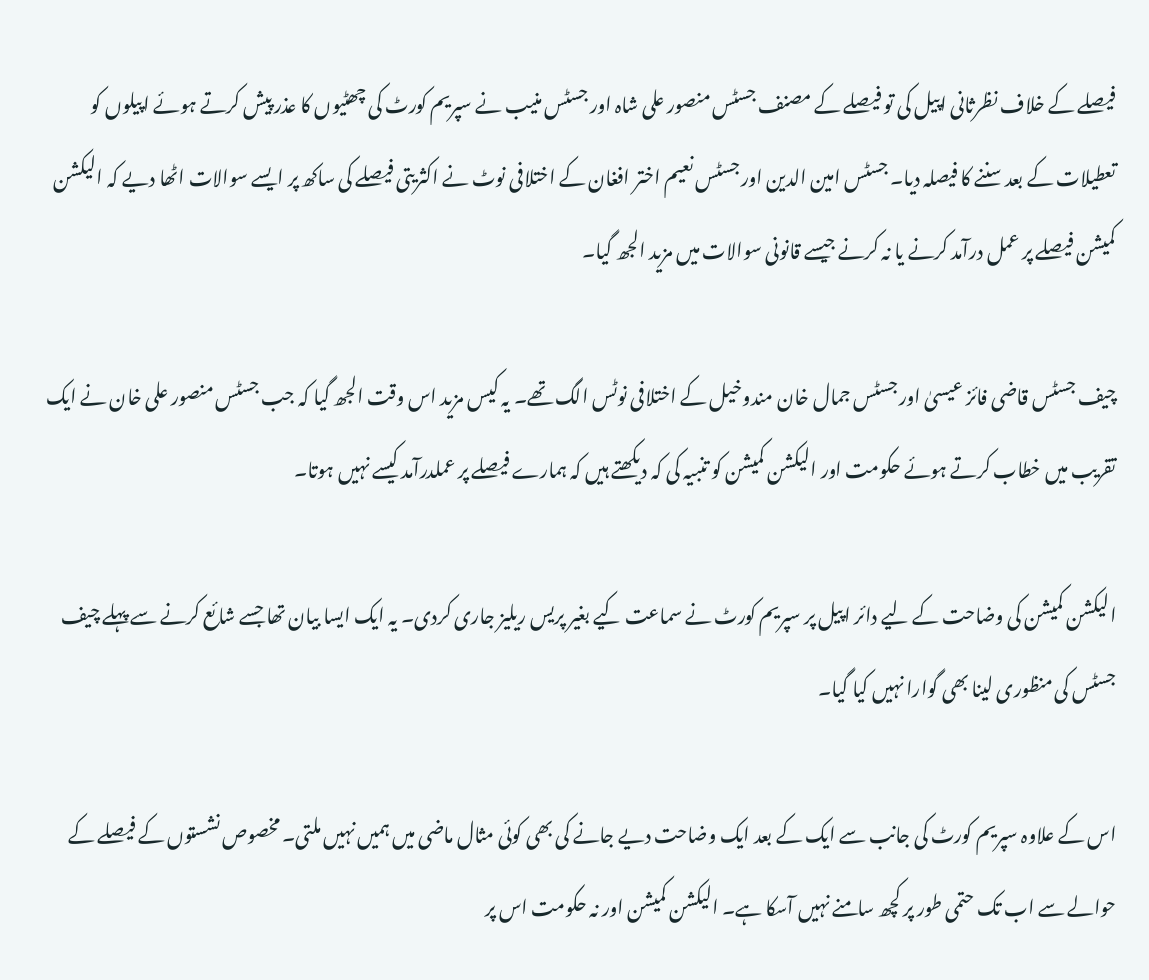فیصلے کے خلاف نظرثانی اپیل کی تو فیصلے کے مصنف جسٹس منصور علی شاہ اور جسٹس منیب نے سپریم کورٹ کی چھٹیوں کا عذر پیش کرتے ہوئے اپیلوں کو تعطیلات کے بعد سننے کا فیصلہ دیا۔ جسٹس امین الدین اور جسٹس نعیم اختر افغان کے اختلافی نوٹ نے اکثریتی فیصلے کی ساکھ پر ایسے سوالات اٹھا دیے کہ الیکشن کمیشن فیصلے پر عمل درآمد کرنے یا نہ کرنے جیسے قانونی سوالات میں مزید الجھ گیا۔

چیف جسٹس قاضی فائز عیسیٰ اور جسٹس جمال خان مندوخیل کے اختلافی نوٹس الگ تھے۔ یہ کیس مزید اس وقت الجھ گیا کہ جب جسٹس منصور علی خان نے ایک تقریب میں خطاب کرتے ہوئے حکومت اور الیکشن کمیشن کو تنبیہ کی کہ دیکھتے ہیں کہ ہمارے فیصلے پر عملدرآمد کیسے نہیں ہوتا۔

الیکشن کمیشن کی وضاحت کے لیے دائر اپیل پر سپریم کورٹ نے سماعت کیے بغیر پریس ریلیز جاری کردی۔ یہ ایک ایسا بیان تھا جسے شائع کرنے سے پہلے چیف جسٹس کی منظوری لینا بھی گوارا نہیں کیا گیا۔

اس کے علاوہ سپریم کورٹ کی جانب سے ایک کے بعد ایک وضاحت دیے جانے کی بھی کوئی مثال ماضی میں ہمیں نہیں ملتی۔ مخصوص نشستوں کے فیصلے کے حوالے سے اب تک حتمی طور پر کچھ سامنے نہیں آسکا ہے۔ الیکشن کمیشن اور نہ حکومت اس پر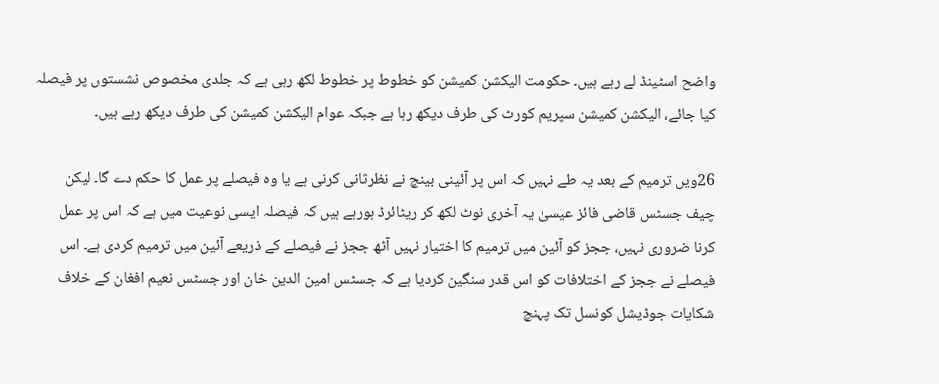واضح اسٹینڈ لے رہے ہیں۔ حکومت الیکشن کمیشن کو خطوط پر خطوط لکھ رہی ہے کہ جلدی مخصوص نشستوں پر فیصلہ کیا جائے، الیکشن کمیشن سپریم کورٹ کی طرف دیکھ رہا ہے جبکہ عوام الیکشن کمیشن کی طرف دیکھ رہے ہیں۔

26ویں ترمیم کے بعد یہ طے نہیں کہ اس پر آئینی بینچ نے نظرثانی کرنی ہے یا وہ فیصلے پر عمل کا حکم دے گا۔ لیکن چیف جسٹس قاضی فائز عیسیٰ یہ آخری نوٹ لکھ کر ریٹائرڈ ہورہے ہیں کہ فیصلہ ایسی نوعیت میں ہے کہ اس پر عمل کرنا ضروری نہیں، ججز کو آئین میں ترمیم کا اختیار نہیں آٹھ ججز نے فیصلے کے ذریعے آئین میں ترمیم کردی ہے۔ اس فیصلے نے ججز کے اختلافات کو اس قدر سنگین کردیا ہے کہ جسٹس امین الدین خان اور جسٹس نعیم افغان کے خلاف شکایات جوڈیشل کونسل تک پہنچ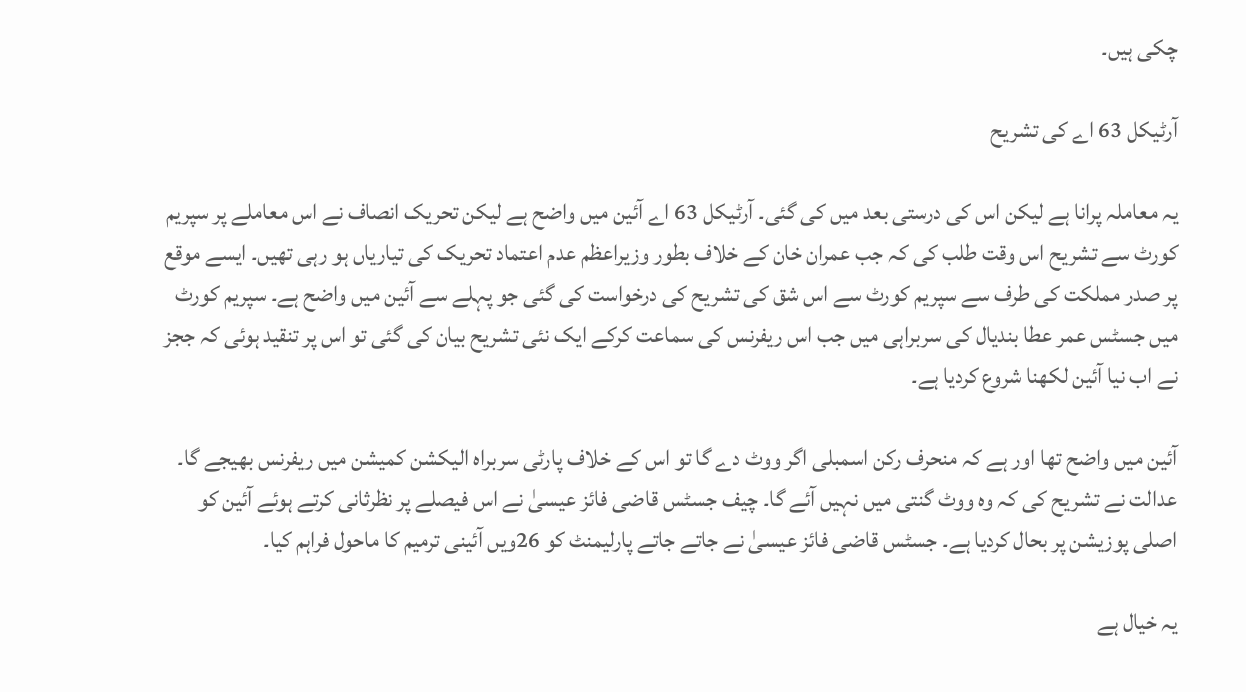چکی ہیں۔

آرٹیکل 63 اے کی تشریح

یہ معاملہ پرانا ہے لیکن اس کی درستی بعد میں کی گئی۔ آرٹیکل 63 اے آئین میں واضح ہے لیکن تحریک انصاف نے اس معاملے پر سپریم کورٹ سے تشریح اس وقت طلب کی کہ جب عمران خان کے خلاف بطور وزیراعظم عدم اعتماد تحریک کی تیاریاں ہو رہی تھیں۔ ایسے موقع پر صدر مملکت کی طرف سے سپریم کورٹ سے اس شق کی تشریح کی درخواست کی گئی جو پہلے سے آئین میں واضح ہے۔ سپریم کورٹ میں جسٹس عمر عطا بندیال کی سربراہی میں جب اس ریفرنس کی سماعت کرکے ایک نئی تشریح بیان کی گئی تو اس پر تنقید ہوئی کہ ججز نے اب نیا آئین لکھنا شروع کردیا ہے۔

آئین میں واضح تھا اور ہے کہ منحرف رکن اسمبلی اگر ووٹ دے گا تو اس کے خلاف پارٹی سربراہ الیکشن کمیشن میں ریفرنس بھیجے گا۔ عدالت نے تشریح کی کہ وہ ووٹ گنتی میں نہیں آئے گا۔ چیف جسٹس قاضی فائز عیسیٰ نے اس فیصلے پر نظرثانی کرتے ہوئے آئین کو اصلی پوزیشن پر بحال کردیا ہے۔ جسٹس قاضی فائز عیسیٰ نے جاتے جاتے پارلیمنٹ کو 26ویں آئینی ترمیم کا ماحول فراہم کیا۔

یہ خیال ہے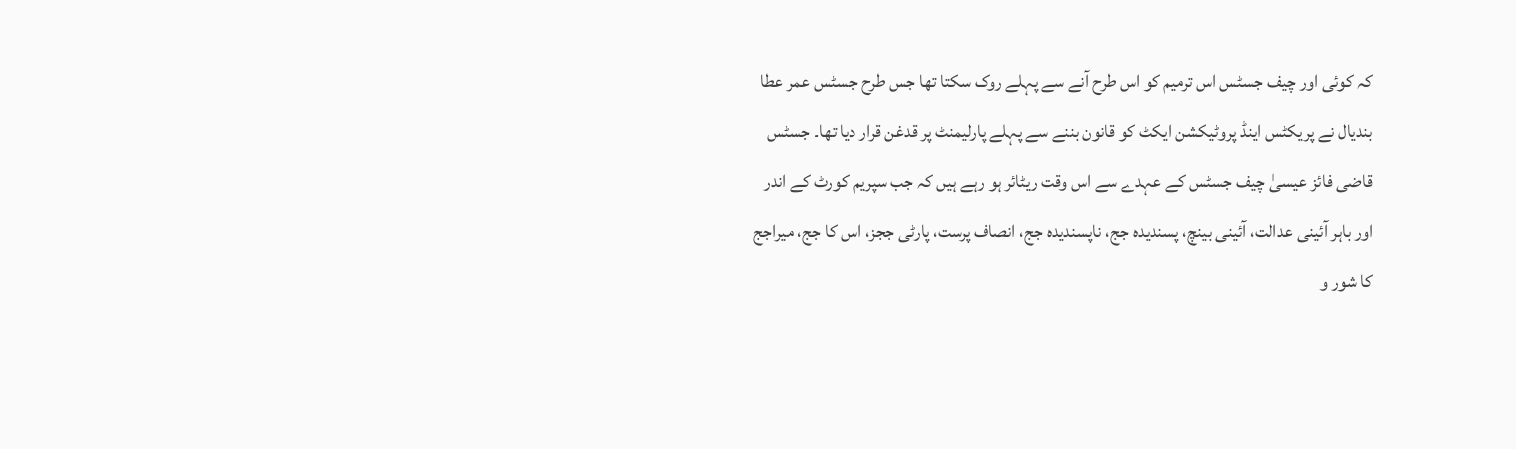کہ کوئی اور چیف جسٹس اس ترمیم کو اس طرح آنے سے پہلے روک سکتا تھا جس طرح جسٹس عمر عطا بندیال نے پریکٹس اینڈ پروٹیکشن ایکٹ کو قانون بننے سے پہلے پارلیمنٹ پر قدغن قرار دیا تھا۔ جسٹس قاضی فائز عیسیٰ چیف جسٹس کے عہدے سے اس وقت ریٹائر ہو رہے ہیں کہ جب سپریم کورٹ کے اندر اور باہر آئینی عدالت، آئینی بینچ، پسندیدہ جج، ناپسندیدہ جج، انصاف پرست، پارٹی ججز، اس کا جج، میراجج کا شور و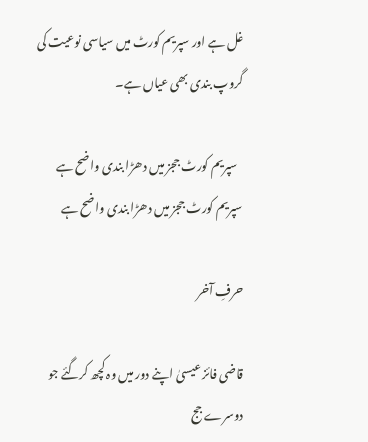غل ہے اور سپریم کورٹ میں سیاسی نوعیت کی گروپ بندی بھی عیاں ہے۔

  سپریم کورٹ ججز میں دھڑا بندی واضح ہے
سپریم کورٹ ججز میں دھڑا بندی واضح ہے

حرفِ آخر

قاضی فائز عیسیٰ اپنے دور میں وہ کچھ کرگئے جو دوسرے جج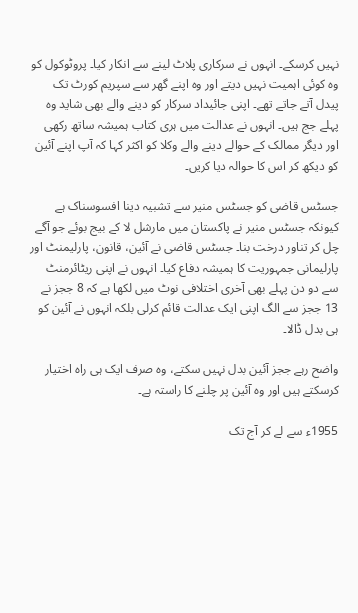نہیں کرسکے۔ انہوں نے سرکاری پلاٹ لینے سے انکار کیا۔ پروٹوکول کو وہ کوئی اہمیت نہیں دیتے اور وہ اپنے گھر سے سپریم کورٹ تک پیدل آتے جاتے تھے۔ اپنی جائیداد سرکار کو دینے والے بھی شاید وہ پہلے جج ہیں۔ انہوں نے عدالت میں ہری کتاب ہمیشہ ساتھ رکھی اور دیگر ممالک کے حوالے دینے والے وکلا کو اکثر کہا کہ آپ اپنے آئین کو دیکھ کر اس کا حوالہ دیا کریں۔

جسٹس قاضی کو جسٹس منیر سے تشبیہ دینا افسوسناک ہے کیونکہ جسٹس منیر نے پاکستان میں مارشل لا کے بیج بوئے جو آگے چل کر تناور درخت بنا۔ جسٹس قاضی نے آئین، قانون، پارلیمنٹ اور پارلیمانی جمہوریت کا ہمیشہ دفاع کیا۔ انہوں نے اپنی ریٹائرمنٹ سے دو دن پہلے بھی آخری اختلافی نوٹ میں لکھا ہے کہ 8 ججز نے 13 ججز سے الگ اپنی ایک عدالت قائم کرلی بلکہ انہوں نے آئین کو ہی بدل ڈالا۔

واضح رہے ججز آئین بدل نہیں سکتے، وہ صرف ایک ہی راہ اختیار کرسکتے ہیں اور وہ آئین پر چلنے کا راستہ ہے۔

1955ء سے لے کر آج تک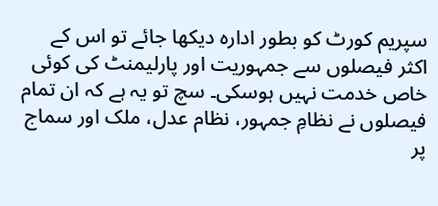سپریم کورٹ کو بطور ادارہ دیکھا جائے تو اس کے اکثر فیصلوں سے جمہوریت اور پارلیمنٹ کی کوئی خاص خدمت نہیں ہوسکی۔ سچ تو یہ ہے کہ ان تمام فیصلوں نے نظامِ جمہور، نظام عدل، ملک اور سماج پر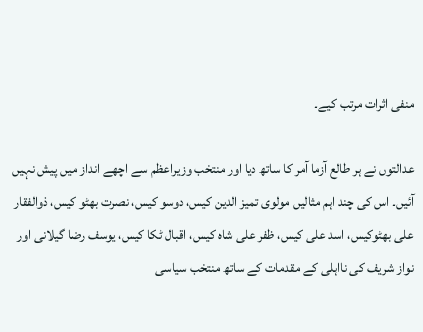منفی اثرات مرتب کیے۔

عدالتوں نے ہر طالع آزما آمر کا ساتھ دیا اور منتخب وزیراعظم سے اچھے انداز میں پیش نہیں آئیں۔ اس کی چند اہم مثالیں مولوی تمیز الدین کیس، دوسو کیس، نصرت بھٹو کیس، ذوالفقار علی بھٹوکیس، اسد علی کیس، ظفر علی شاہ کیس، اقبال ٹکا کیس، یوسف رضا گیلانی اور نواز شریف کی نااہلی کے مقدمات کے ساتھ منتخب سیاسی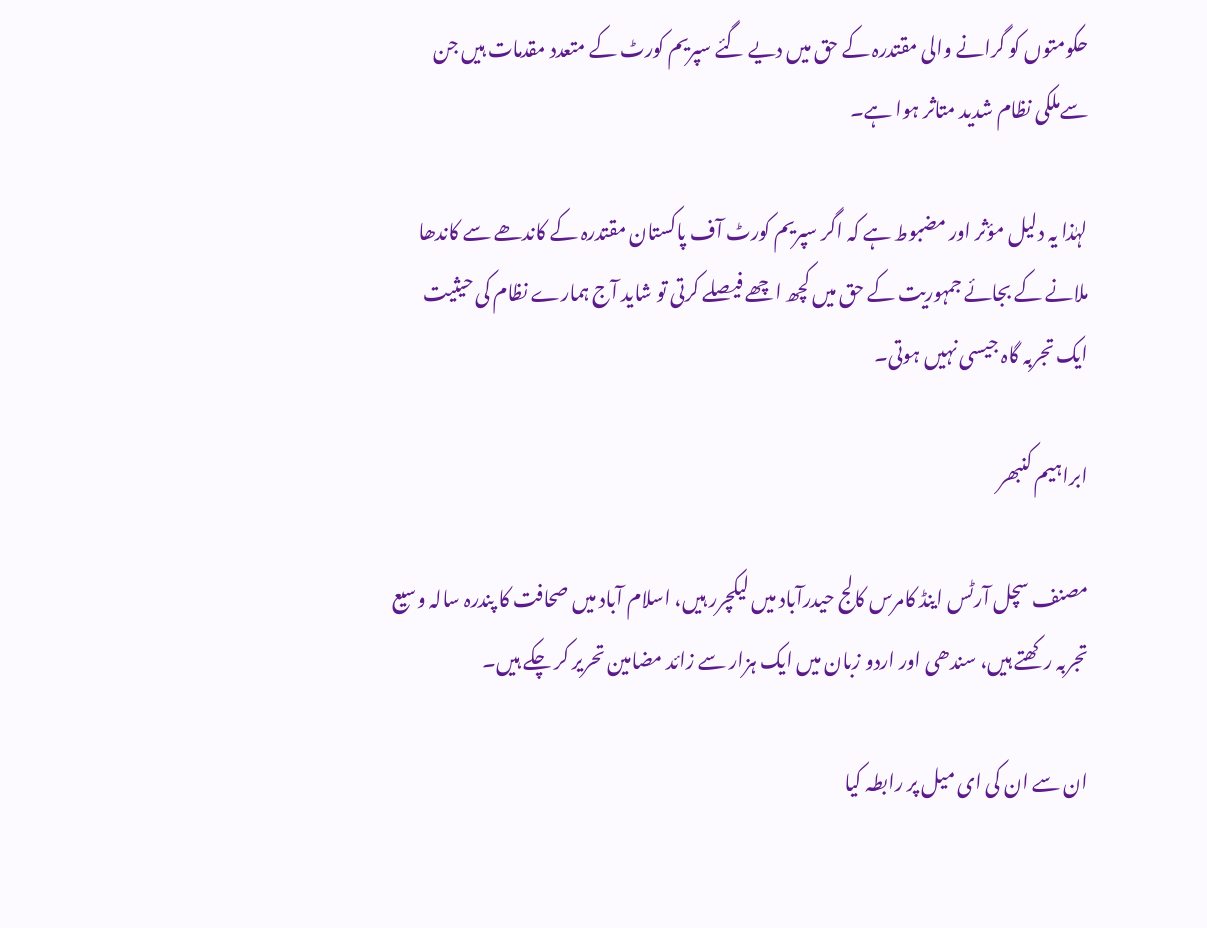حکومتوں کو گرانے والی مقتدرہ کے حق میں دیے گئے سپریم کورٹ کے متعدد مقدمات ہیں جن سےملکی نظام شدید متاثر ہوا ہے۔

لہٰذا یہ دلیل مؤثر اور مضبوط ہے کہ اگر سپریم کورٹ آف پاکستان مقتدرہ کے کاندھے سے کاندھا ملانے کے بجائے جمہوریت کے حق میں کچھ اچھے فیصلے کرتی تو شاید آج ہمارے نظام کی حیثیت ایک تجربہ گاہ جیسی نہیں ہوتی۔

ابراہیم کنبھر

مصنف سچل آرٹس اینڈ کامرس کالج حیدرآباد میں لیکچرر ہیں، اسلام آباد میں صحافت کا پندرہ سالہ وسیع تجربہ رکھتے ہیں، سندھی اور اردو زبان میں ایک ہزار سے زائد مضامین تحریر کر چکے ہیں۔

ان سے ان کی ای میل پر رابطہ کیا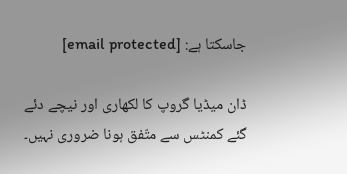جاسکتا ہے: [email protected]

ڈان میڈیا گروپ کا لکھاری اور نیچے دئے گئے کمنٹس سے متّفق ہونا ضروری نہیں۔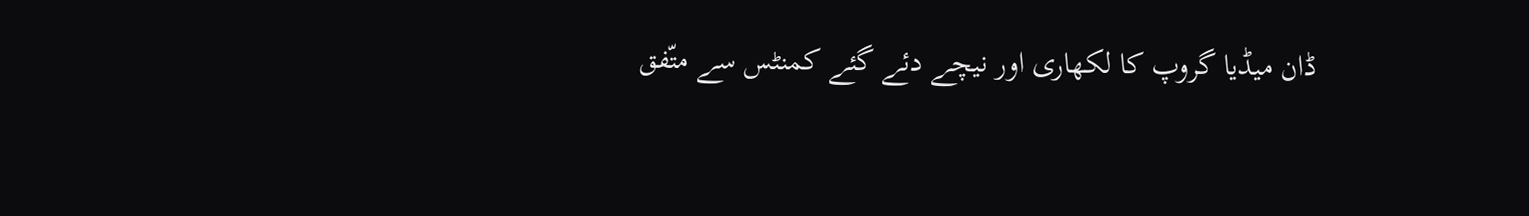ڈان میڈیا گروپ کا لکھاری اور نیچے دئے گئے کمنٹس سے متّفق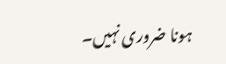ہونا ضروری نہیں۔